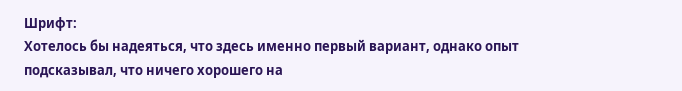Шрифт:
Хотелось бы надеяться, что здесь именно первый вариант, однако опыт подсказывал, что ничего хорошего на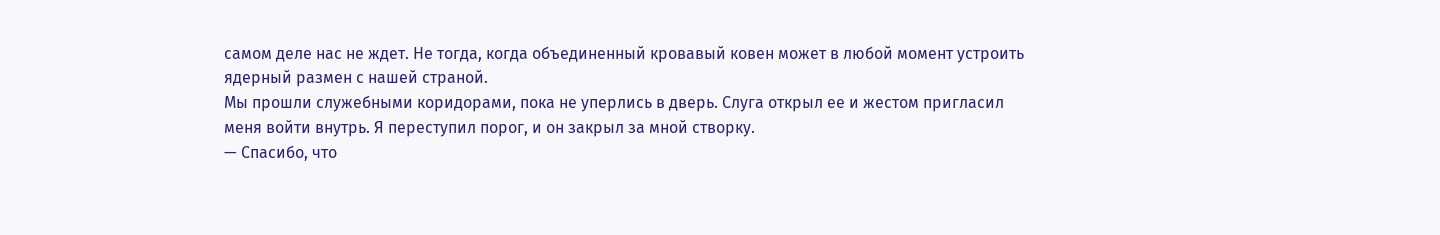самом деле нас не ждет. Не тогда, когда объединенный кровавый ковен может в любой момент устроить ядерный размен с нашей страной.
Мы прошли служебными коридорами, пока не уперлись в дверь. Слуга открыл ее и жестом пригласил меня войти внутрь. Я переступил порог, и он закрыл за мной створку.
— Спасибо, что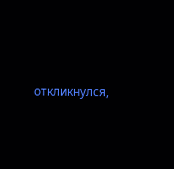откликнулся,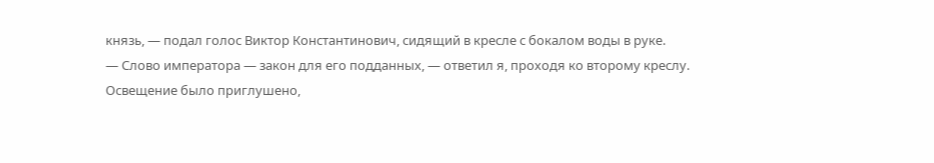князь, — подал голос Виктор Константинович, сидящий в кресле с бокалом воды в руке.
— Слово императора — закон для его подданных, — ответил я, проходя ко второму креслу.
Освещение было приглушено,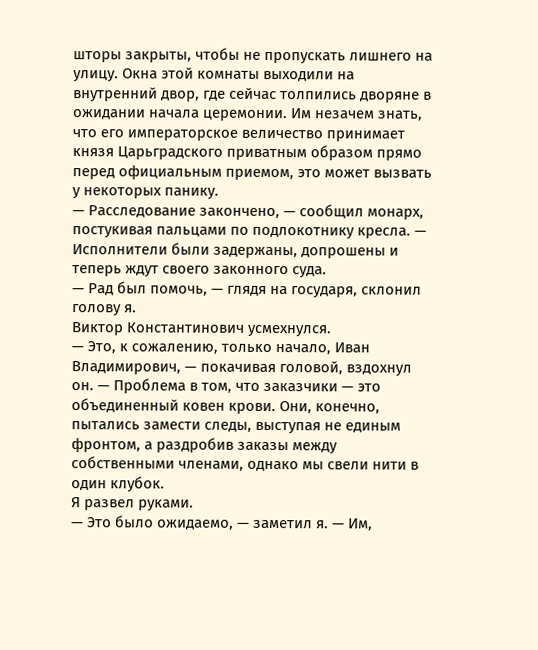шторы закрыты, чтобы не пропускать лишнего на улицу. Окна этой комнаты выходили на внутренний двор, где сейчас толпились дворяне в ожидании начала церемонии. Им незачем знать, что его императорское величество принимает князя Царьградского приватным образом прямо перед официальным приемом, это может вызвать у некоторых панику.
— Расследование закончено, — сообщил монарх, постукивая пальцами по подлокотнику кресла. — Исполнители были задержаны, допрошены и теперь ждут своего законного суда.
— Рад был помочь, — глядя на государя, склонил голову я.
Виктор Константинович усмехнулся.
— Это, к сожалению, только начало, Иван Владимирович, — покачивая головой, вздохнул он. — Проблема в том, что заказчики — это объединенный ковен крови. Они, конечно, пытались замести следы, выступая не единым фронтом, а раздробив заказы между собственными членами, однако мы свели нити в один клубок.
Я развел руками.
— Это было ожидаемо, — заметил я. — Им,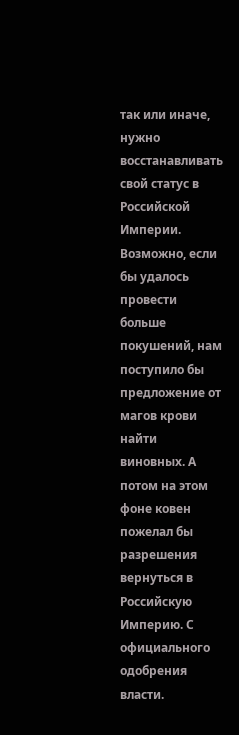так или иначе, нужно восстанавливать свой статус в Российской Империи. Возможно, если бы удалось провести больше покушений, нам поступило бы предложение от магов крови найти виновных. А потом на этом фоне ковен пожелал бы разрешения вернуться в Российскую Империю. С официального одобрения власти.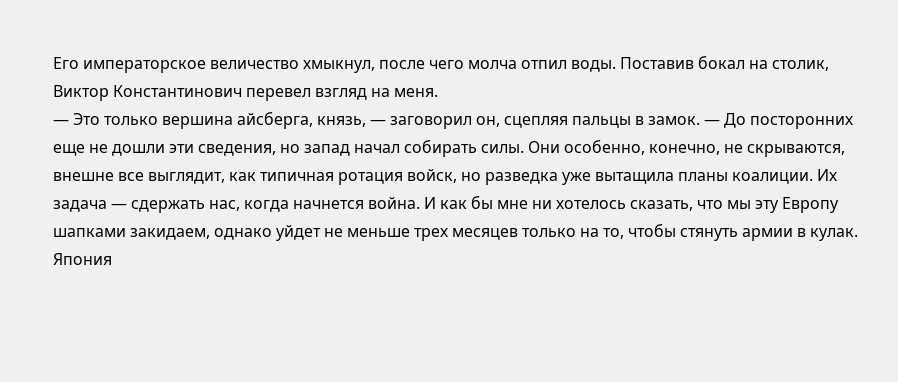Его императорское величество хмыкнул, после чего молча отпил воды. Поставив бокал на столик, Виктор Константинович перевел взгляд на меня.
— Это только вершина айсберга, князь, — заговорил он, сцепляя пальцы в замок. — До посторонних еще не дошли эти сведения, но запад начал собирать силы. Они особенно, конечно, не скрываются, внешне все выглядит, как типичная ротация войск, но разведка уже вытащила планы коалиции. Их задача — сдержать нас, когда начнется война. И как бы мне ни хотелось сказать, что мы эту Европу шапками закидаем, однако уйдет не меньше трех месяцев только на то, чтобы стянуть армии в кулак. Япония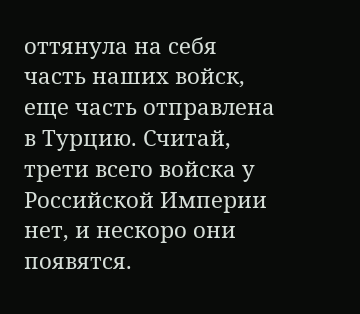оттянула на себя часть наших войск, еще часть отправлена в Турцию. Считай, трети всего войска у Российской Империи нет, и нескоро они появятся.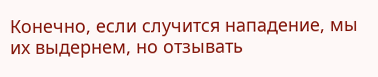Конечно, если случится нападение, мы их выдернем, но отзывать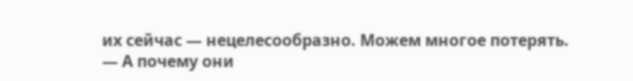их сейчас — нецелесообразно. Можем многое потерять.
— А почему они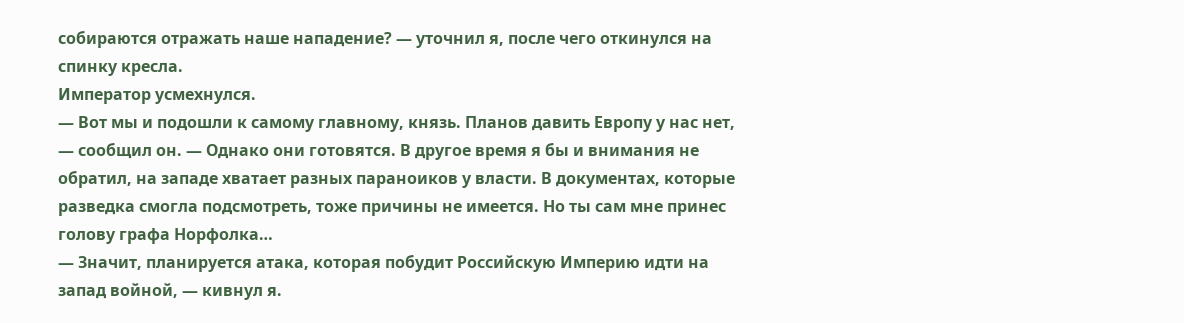собираются отражать наше нападение? — уточнил я, после чего откинулся на спинку кресла.
Император усмехнулся.
— Вот мы и подошли к самому главному, князь. Планов давить Европу у нас нет, — сообщил он. — Однако они готовятся. В другое время я бы и внимания не обратил, на западе хватает разных параноиков у власти. В документах, которые разведка смогла подсмотреть, тоже причины не имеется. Но ты сам мне принес голову графа Норфолка…
— Значит, планируется атака, которая побудит Российскую Империю идти на запад войной, — кивнул я.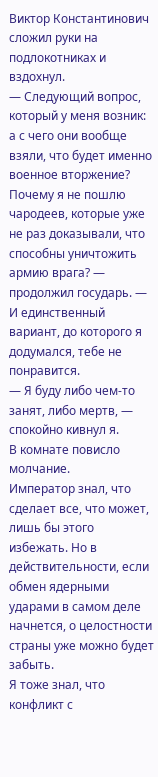Виктор Константинович сложил руки на подлокотниках и вздохнул.
— Следующий вопрос, который у меня возник: а с чего они вообще взяли, что будет именно военное вторжение? Почему я не пошлю чародеев, которые уже не раз доказывали, что способны уничтожить армию врага? — продолжил государь. — И единственный вариант, до которого я додумался, тебе не понравится.
— Я буду либо чем-то занят, либо мертв, — спокойно кивнул я.
В комнате повисло молчание.
Император знал, что сделает все, что может, лишь бы этого избежать. Но в действительности, если обмен ядерными ударами в самом деле начнется, о целостности страны уже можно будет забыть.
Я тоже знал, что конфликт с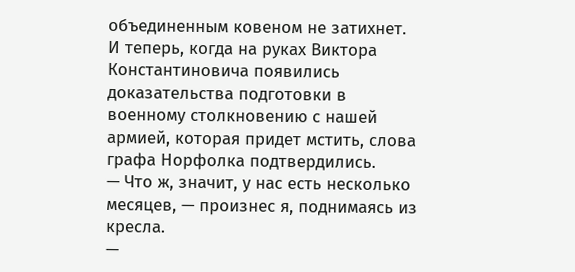объединенным ковеном не затихнет. И теперь, когда на руках Виктора Константиновича появились доказательства подготовки в военному столкновению с нашей армией, которая придет мстить, слова графа Норфолка подтвердились.
— Что ж, значит, у нас есть несколько месяцев, — произнес я, поднимаясь из кресла.
—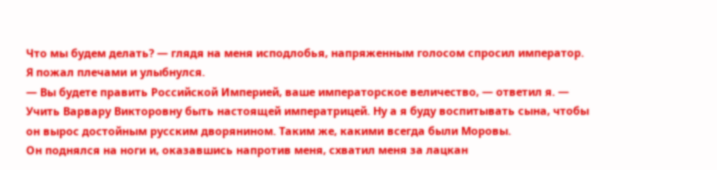Что мы будем делать? — глядя на меня исподлобья, напряженным голосом спросил император.
Я пожал плечами и улыбнулся.
— Вы будете править Российской Империей, ваше императорское величество, — ответил я. — Учить Варвару Викторовну быть настоящей императрицей. Ну а я буду воспитывать сына, чтобы он вырос достойным русским дворянином. Таким же, какими всегда были Моровы.
Он поднялся на ноги и, оказавшись напротив меня, схватил меня за лацкан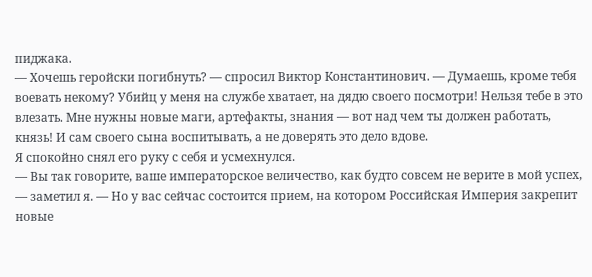пиджака.
— Хочешь геройски погибнуть? — спросил Виктор Константинович. — Думаешь, кроме тебя воевать некому? Убийц у меня на службе хватает, на дядю своего посмотри! Нельзя тебе в это влезать. Мне нужны новые маги, артефакты, знания — вот над чем ты должен работать, князь! И сам своего сына воспитывать, а не доверять это дело вдове.
Я спокойно снял его руку с себя и усмехнулся.
— Вы так говорите, ваше императорское величество, как будто совсем не верите в мой успех, — заметил я. — Но у вас сейчас состоится прием, на котором Российская Империя закрепит новые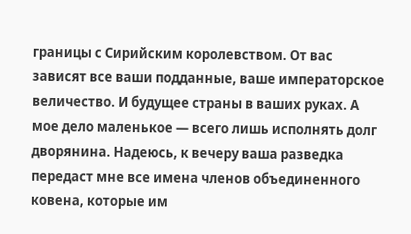границы с Сирийским королевством. От вас зависят все ваши подданные, ваше императорское величество. И будущее страны в ваших руках. А мое дело маленькое — всего лишь исполнять долг дворянина. Надеюсь, к вечеру ваша разведка передаст мне все имена членов объединенного ковена, которые им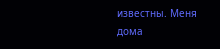известны. Меня дома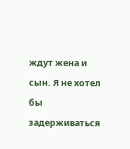ждут жена и сын. Я не хотел бы задерживаться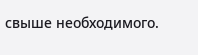свыше необходимого.